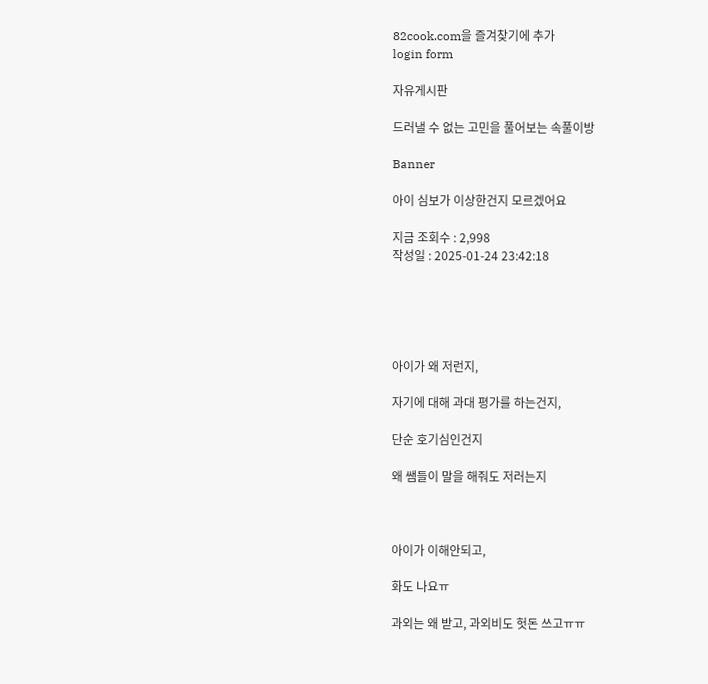82cook.com을 즐겨찾기에 추가
login form

자유게시판

드러낼 수 없는 고민을 풀어보는 속풀이방

Banner

아이 심보가 이상한건지 모르겠어요

지금 조회수 : 2,998
작성일 : 2025-01-24 23:42:18





아이가 왜 저런지,

자기에 대해 과대 평가를 하는건지,

단순 호기심인건지

왜 쌤들이 말을 해줘도 저러는지



아이가 이해안되고,

화도 나요ㅠ

과외는 왜 받고, 과외비도 헛돈 쓰고ㅠㅠ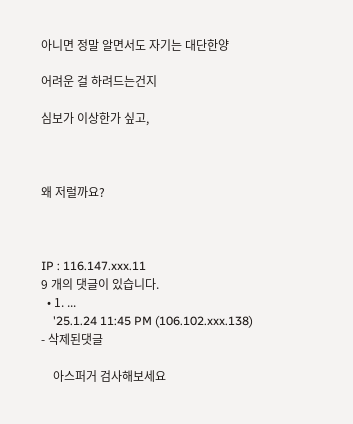아니면 정말 알면서도 자기는 대단한양

어려운 걸 하려드는건지

심보가 이상한가 싶고,



왜 저럴까요?



IP : 116.147.xxx.11
9 개의 댓글이 있습니다.
  • 1. ...
    '25.1.24 11:45 PM (106.102.xxx.138) - 삭제된댓글

    아스퍼거 검사해보세요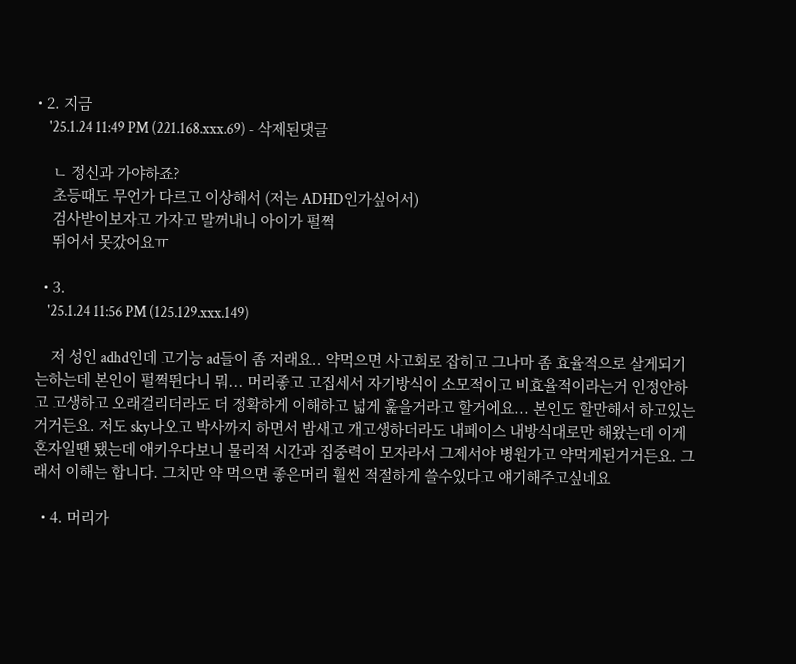• 2. 지금
    '25.1.24 11:49 PM (221.168.xxx.69) - 삭제된댓글

    ㄴ 정신과 가야하죠?
    초등때도 무언가 다르고 이상해서 (저는 ADHD인가싶어서)
    검사받이보자고 가자고 말꺼내니 아이가 펄쩍
    뛰어서 못갔어요ㅠ

  • 3.
    '25.1.24 11:56 PM (125.129.xxx.149)

    저 성인 adhd인데 고기능 ad들이 좀 저래요.. 약먹으면 사고회로 잡히고 그나마 좀 효율적으로 살게되기는하는데 본인이 펄쩍뛴다니 뭐... 머리좋고 고집세서 자기방식이 소모적이고 비효율적이라는거 인정안하고 고생하고 오래걸리더라도 더 정확하게 이해하고 넓게 훑을거라고 할거에요... 본인도 할만해서 하고있는거거든요. 저도 sky나오고 박사까지 하면서 밤새고 개고생하더라도 내페이스 내방식대로만 해왔는데 이게 혼자일땐 됐는데 애키우다보니 물리적 시간과 집중력이 모자라서 그제서야 병원가고 약먹게된거거든요. 그래서 이해는 합니다. 그치만 약 먹으면 좋은머리 훨씬 적절하게 쓸수있다고 얘기해주고싶네요

  • 4. 머리가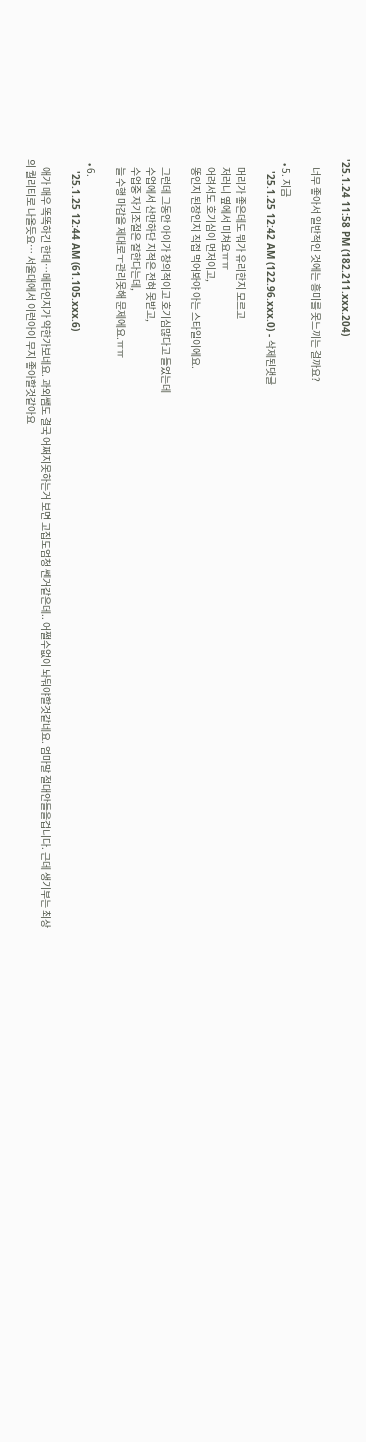'25.1.24 11:58 PM (182.211.xxx.204)

    너무 좋아서 일반적인 것에는 흥미를 못느끼는 걸까요?

  • 5. 지금
    '25.1.25 12:42 AM (122.96.xxx.0) - 삭제된댓글

    머리가 좋은데도 뭐가 유리한지 모르고
    저러니 옆에서 미쳐요ㅠㅠ
    어려서도 호기심이 먼저이고,
    똥인지 된장인지 직접 먹어봐야 아는 스타일이에요.

    그런데 그동안 아이가 창의적이고 호기심많다고 들었는데
    수업에서 산만하단 지적은 전혀 못받고,
    수업중 자기조절은 잘한다는데,
    늘 수행 마감을 제대로ㅜ관리못해 문제에요.ㅠㅠ

  • 6.
    '25.1.25 12:44 AM (61.105.xxx.6)

    애가 매우 똑똑하긴 한데…메타인지가 약한가보네요. 과외쌤도 결국 어쩌지못하는거 보면 고집도엄청 쎈거같은데.. 어쩔수없이 놔둬야할것같네요. 엄마말 절대안들을겁니다. 근데 생기부는 최상의 퀄리티로 나올듯요… 서울대에서 이런아이 무지 좋아할것같아요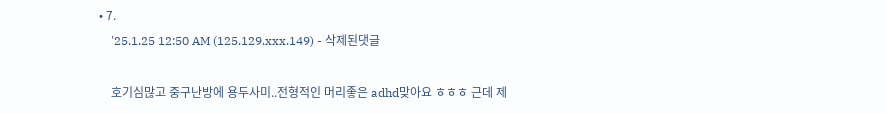• 7.
    '25.1.25 12:50 AM (125.129.xxx.149) - 삭제된댓글

    호기심많고 중구난방에 용두사미..전형적인 머리좋은 adhd맞아요 ㅎㅎㅎ 근데 제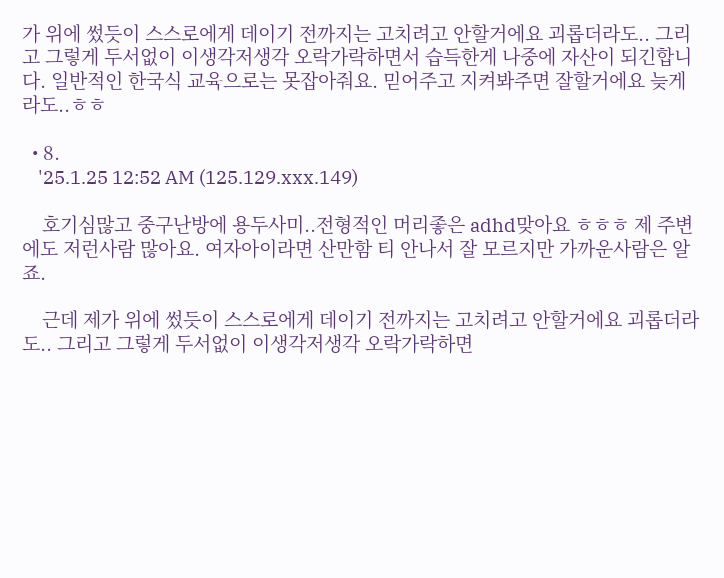가 위에 썼듯이 스스로에게 데이기 전까지는 고치려고 안할거에요 괴롭더라도.. 그리고 그렇게 두서없이 이생각저생각 오락가락하면서 습득한게 나중에 자산이 되긴합니다. 일반적인 한국식 교육으로는 못잡아줘요. 믿어주고 지켜봐주면 잘할거에요 늦게라도..ㅎㅎ

  • 8.
    '25.1.25 12:52 AM (125.129.xxx.149)

    호기심많고 중구난방에 용두사미..전형적인 머리좋은 adhd맞아요 ㅎㅎㅎ 제 주변에도 저런사람 많아요. 여자아이라면 산만함 티 안나서 잘 모르지만 가까운사람은 알죠.

    근데 제가 위에 썼듯이 스스로에게 데이기 전까지는 고치려고 안할거에요 괴롭더라도.. 그리고 그렇게 두서없이 이생각저생각 오락가락하면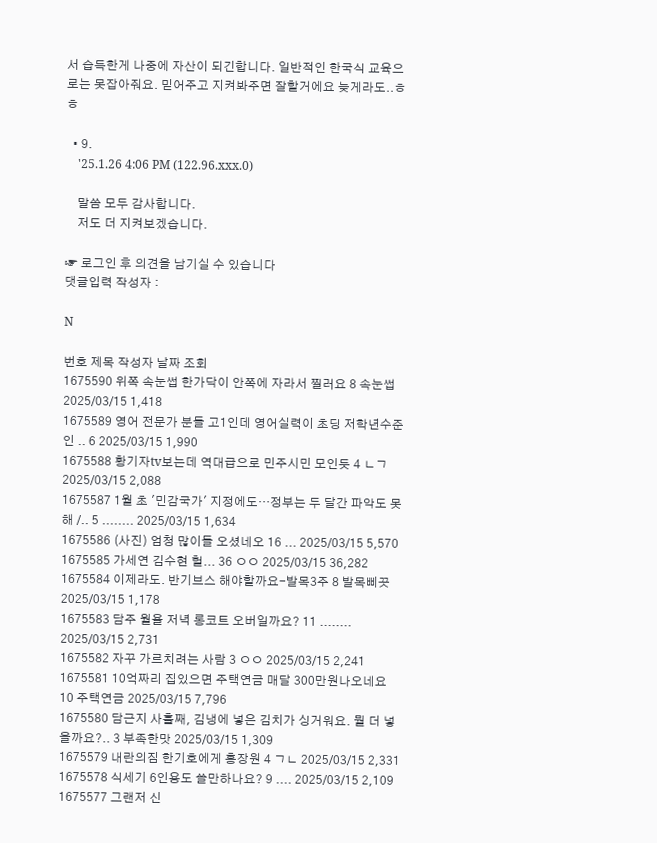서 습득한게 나중에 자산이 되긴합니다. 일반적인 한국식 교육으로는 못잡아줘요. 믿어주고 지켜봐주면 잘할거에요 늦게라도..ㅎㅎ

  • 9.
    '25.1.26 4:06 PM (122.96.xxx.0)

    말씀 모두 감사합니다.
    저도 더 지켜보겠습니다.

☞ 로그인 후 의견을 남기실 수 있습니다
댓글입력 작성자 :

N

번호 제목 작성자 날짜 조회
1675590 위쪽 속눈썹 한가닥이 안쪽에 자라서 찔러요 8 속눈썹 2025/03/15 1,418
1675589 영어 전문가 분들 고1인데 영어실력이 초딩 저학년수준인 .. 6 2025/03/15 1,990
1675588 황기자tv보는데 역대급으로 민주시민 모인듯 4 ㄴㄱ 2025/03/15 2,088
1675587 1월 초 '민감국가' 지정에도…정부는 두 달간 파악도 못 해 /.. 5 ........ 2025/03/15 1,634
1675586 (사진) 엄청 많이들 오셨네오 16 ... 2025/03/15 5,570
1675585 가세연 김수현 헐... 36 ㅇㅇ 2025/03/15 36,282
1675584 이제라도. 반기브스 해야할까요-발목3주 8 발목삐끗 2025/03/15 1,178
1675583 담주 월욜 저녁 롱코트 오버일까요? 11 ........ 2025/03/15 2,731
1675582 자꾸 가르치려는 사람 3 ㅇㅇ 2025/03/15 2,241
1675581 10억짜리 집있으면 주택연금 매달 300만원나오네요 10 주택연금 2025/03/15 7,796
1675580 담근지 사흘째, 김냉에 넣은 김치가 싱거워요. 뭘 더 넣을까요?.. 3 부족한맛 2025/03/15 1,309
1675579 내란의짐 한기호에게 홍장원 4 ㄱㄴ 2025/03/15 2,331
1675578 식세기 6인용도 쓸만하나요? 9 .... 2025/03/15 2,109
1675577 그랜저 신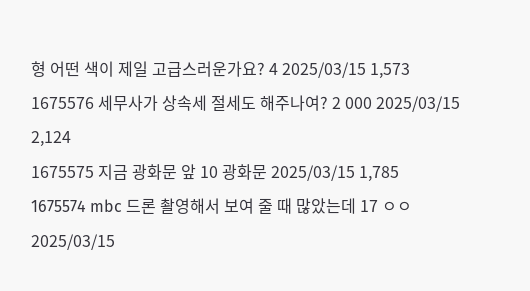형 어떤 색이 제일 고급스러운가요? 4 2025/03/15 1,573
1675576 세무사가 상속세 절세도 해주나여? 2 000 2025/03/15 2,124
1675575 지금 광화문 앞 10 광화문 2025/03/15 1,785
1675574 mbc 드론 촬영해서 보여 줄 때 많았는데 17 ㅇㅇ 2025/03/15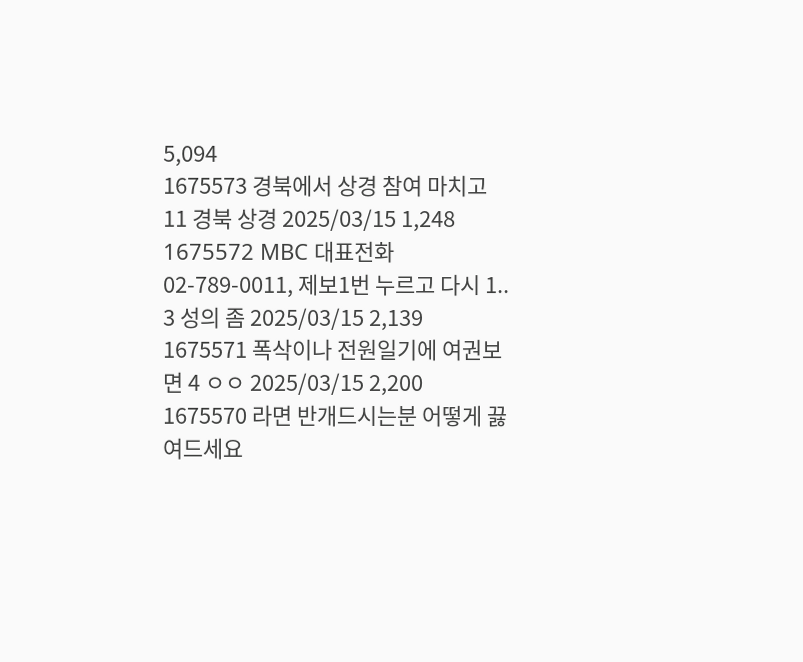5,094
1675573 경북에서 상경 참여 마치고 11 경북 상경 2025/03/15 1,248
1675572 MBC 대표전화 02-789-0011, 제보1번 누르고 다시 1.. 3 성의 좀 2025/03/15 2,139
1675571 폭삭이나 전원일기에 여권보면 4 ㅇㅇ 2025/03/15 2,200
1675570 라면 반개드시는분 어떻게 끓여드세요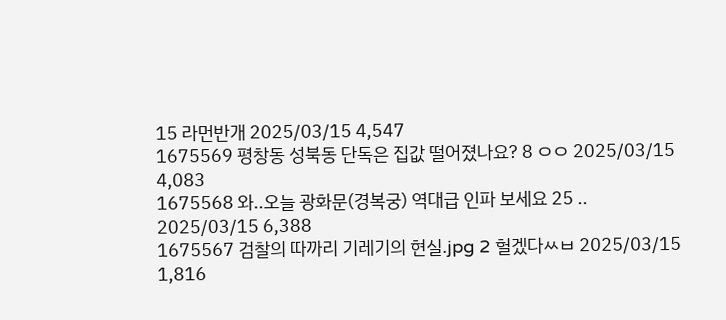15 라먼반개 2025/03/15 4,547
1675569 평창동 성북동 단독은 집값 떨어졌나요? 8 ㅇㅇ 2025/03/15 4,083
1675568 와..오늘 광화문(경복궁) 역대급 인파 보세요 25 .. 2025/03/15 6,388
1675567 검찰의 따까리 기레기의 현실.jpg 2 헐겠다ㅆㅂ 2025/03/15 1,816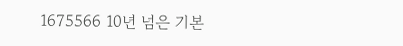1675566 10년 넘은 기본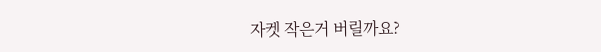자켓 작은거 버릴까요?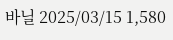바닐 2025/03/15 1,580